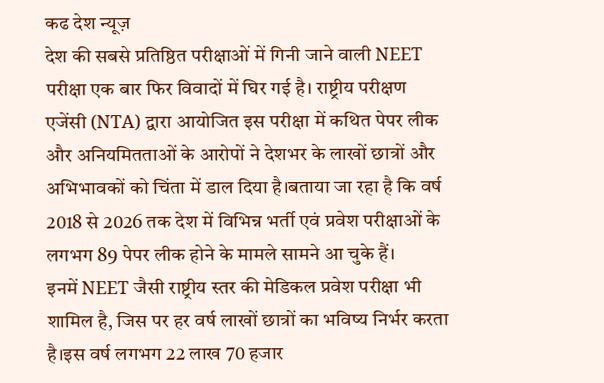कढ देश न्यूज़
देश की सबसे प्रतिष्ठित परीक्षाओं में गिनी जाने वाली NEET परीक्षा एक बार फिर विवादों में घिर गई है। राष्ट्रीय परीक्षण एजेंसी (NTA) द्वारा आयोजित इस परीक्षा में कथित पेपर लीक और अनियमितताओं के आरोपों ने देशभर के लाखों छात्रों और
अभिभावकों को चिंता में डाल दिया है।बताया जा रहा है कि वर्ष 2018 से 2026 तक देश में विभिन्न भर्ती एवं प्रवेश परीक्षाओं के लगभग 89 पेपर लीक होने के मामले सामने आ चुके हैं।
इनमें NEET जैसी राष्ट्रीय स्तर की मेडिकल प्रवेश परीक्षा भी शामिल है, जिस पर हर वर्ष लाखों छात्रों का भविष्य निर्भर करता है।इस वर्ष लगभग 22 लाख 70 हजार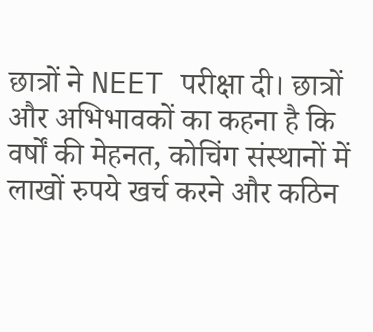छात्रों ने NEET परीक्षा दी। छात्रों और अभिभावकों का कहना है कि वर्षों की मेहनत, कोचिंग संस्थानों में लाखों रुपये खर्च करने और कठिन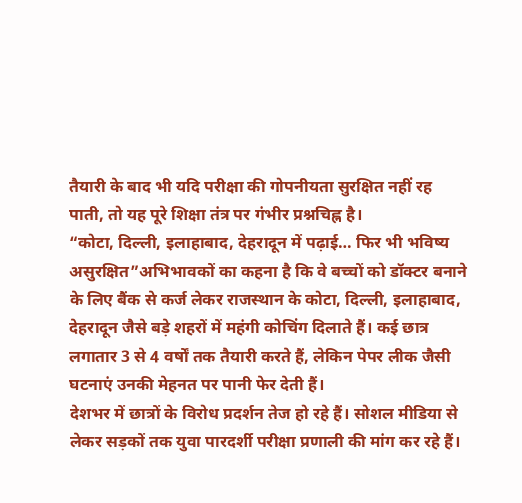तैयारी के बाद भी यदि परीक्षा की गोपनीयता सुरक्षित नहीं रह पाती, तो यह पूरे शिक्षा तंत्र पर गंभीर प्रश्नचिह्न है।
“कोटा, दिल्ली, इलाहाबाद, देहरादून में पढ़ाई… फिर भी भविष्य असुरक्षित”अभिभावकों का कहना है कि वे बच्चों को डॉक्टर बनाने के लिए बैंक से कर्ज लेकर राजस्थान के कोटा, दिल्ली, इलाहाबाद, देहरादून जैसे बड़े शहरों में महंगी कोचिंग दिलाते हैं। कई छात्र लगातार 3 से 4 वर्षों तक तैयारी करते हैं, लेकिन पेपर लीक जैसी घटनाएं उनकी मेहनत पर पानी फेर देती हैं।
देशभर में छात्रों के विरोध प्रदर्शन तेज हो रहे हैं। सोशल मीडिया से लेकर सड़कों तक युवा पारदर्शी परीक्षा प्रणाली की मांग कर रहे हैं।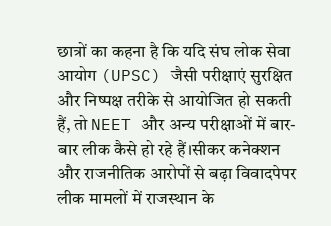छात्रों का कहना है कि यदि संघ लोक सेवा आयोग (UPSC) जैसी परीक्षाएं सुरक्षित और निष्पक्ष तरीके से आयोजित हो सकती हैं, तो NEET और अन्य परीक्षाओं में बार-बार लीक कैसे हो रहे हैं।सीकर कनेक्शन और राजनीतिक आरोपों से बढ़ा विवादपेपर लीक मामलों में राजस्थान के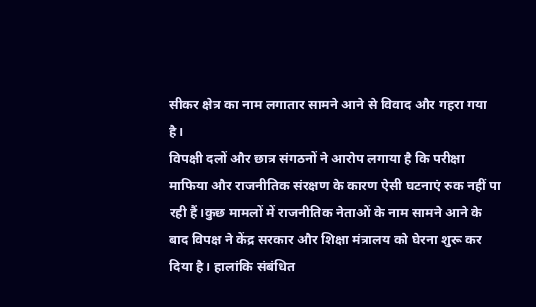सीकर क्षेत्र का नाम लगातार सामने आने से विवाद और गहरा गया है।
विपक्षी दलों और छात्र संगठनों ने आरोप लगाया है कि परीक्षा माफिया और राजनीतिक संरक्षण के कारण ऐसी घटनाएं रुक नहीं पा रही हैं।कुछ मामलों में राजनीतिक नेताओं के नाम सामने आने के बाद विपक्ष ने केंद्र सरकार और शिक्षा मंत्रालय को घेरना शुरू कर दिया है। हालांकि संबंधित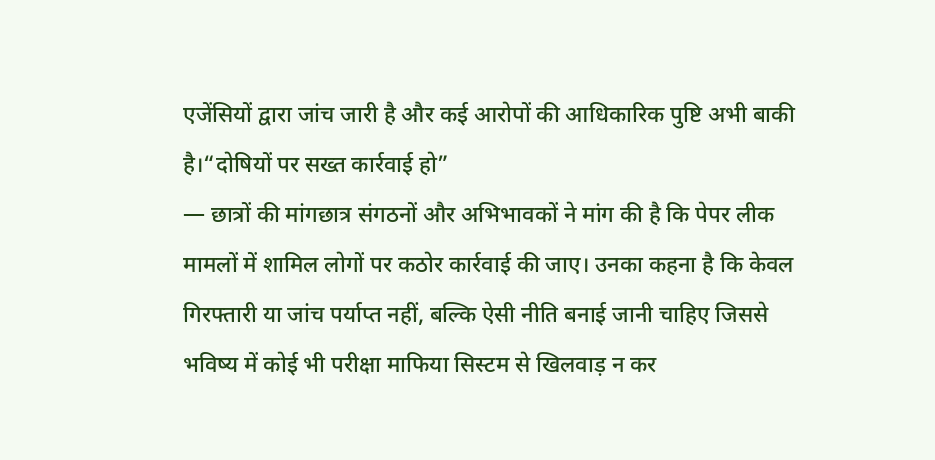एजेंसियों द्वारा जांच जारी है और कई आरोपों की आधिकारिक पुष्टि अभी बाकी है।“दोषियों पर सख्त कार्रवाई हो”
— छात्रों की मांगछात्र संगठनों और अभिभावकों ने मांग की है कि पेपर लीक मामलों में शामिल लोगों पर कठोर कार्रवाई की जाए। उनका कहना है कि केवल गिरफ्तारी या जांच पर्याप्त नहीं, बल्कि ऐसी नीति बनाई जानी चाहिए जिससे भविष्य में कोई भी परीक्षा माफिया सिस्टम से खिलवाड़ न कर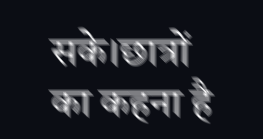सके।छात्रों का कहना है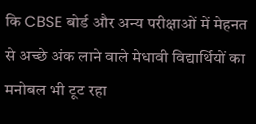कि CBSE बोर्ड और अन्य परीक्षाओं में मेहनत से अच्छे अंक लाने वाले मेधावी विद्यार्थियों का मनोबल भी टूट रहा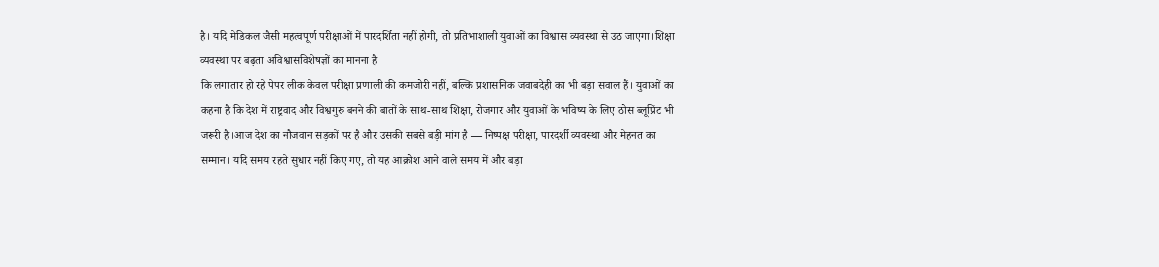है। यदि मेडिकल जैसी महत्वपूर्ण परीक्षाओं में पारदर्शिता नहीं होगी, तो प्रतिभाशाली युवाओं का विश्वास व्यवस्था से उठ जाएगा।शिक्षा व्यवस्था पर बढ़ता अविश्वासविशेषज्ञों का मानना है
कि लगातार हो रहे पेपर लीक केवल परीक्षा प्रणाली की कमजोरी नहीं, बल्कि प्रशासनिक जवाबदेही का भी बड़ा सवाल हैं। युवाओं का कहना है कि देश में राष्ट्रवाद और विश्वगुरु बनने की बातों के साथ-साथ शिक्षा, रोजगार और युवाओं के भविष्य के लिए ठोस ब्लूप्रिंट भी जरूरी है।आज देश का नौजवान सड़कों पर है और उसकी सबसे बड़ी मांग है — निष्पक्ष परीक्षा, पारदर्शी व्यवस्था और मेहनत का सम्मान। यदि समय रहते सुधार नहीं किए गए, तो यह आक्रोश आने वाले समय में और बड़ा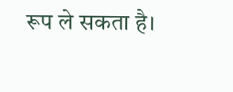रूप ले सकता है।